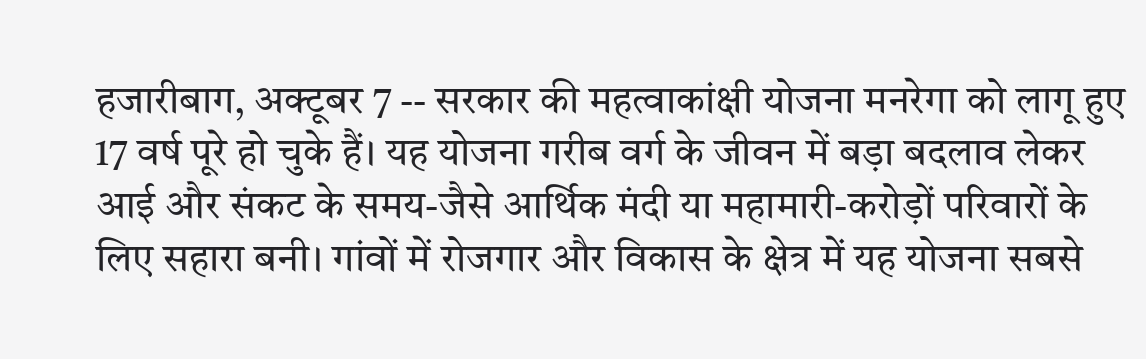हजारीबाग, अक्टूबर 7 -- सरकार की महत्वाकांक्षी योजना मनरेगा को लागू हुए 17 वर्ष पूरे हो चुके हैं। यह योजना गरीब वर्ग के जीवन में बड़ा बदलाव लेकर आई और संकट के समय-जैसे आर्थिक मंदी या महामारी-करोड़ों परिवारों के लिए सहारा बनी। गांवों में रोजगार और विकास के क्षेत्र में यह योजना सबसे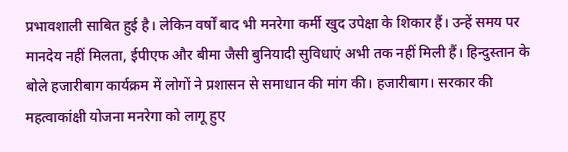प्रभावशाली साबित हुई है। लेकिन वर्षों बाद भी मनरेगा कर्मी खुद उपेक्षा के शिकार हैं। उन्हें समय पर मानदेय नहीं मिलता, ईपीएफ और बीमा जैसी बुनियादी सुविधाएं अभी तक नहीं मिली हैं। हिन्दुस्तान के बोले हजारीबाग कार्यक्रम में लोगों ने प्रशासन से समाधान की मांग की। हजारीबाग। सरकार की महत्वाकांक्षी योजना मनरेगा को लागू हुए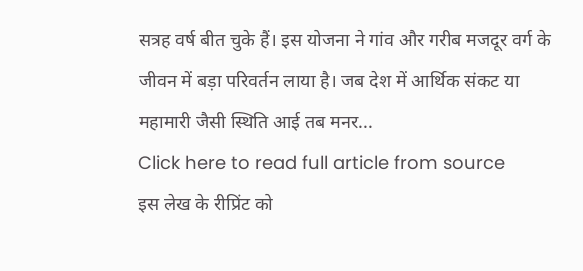सत्रह वर्ष बीत चुके हैं। इस योजना ने गांव और गरीब मजदूर वर्ग के जीवन में बड़ा परिवर्तन लाया है। जब देश में आर्थिक संकट या महामारी जैसी स्थिति आई तब मनर...
Click here to read full article from source
इस लेख के रीप्रिंट को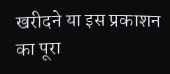खरीदने या इस प्रकाशन का पूरा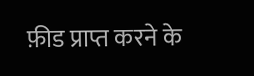फ़ीड प्राप्त करने के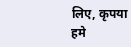लिए, कृपया
हमे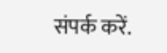संपर्क करें.